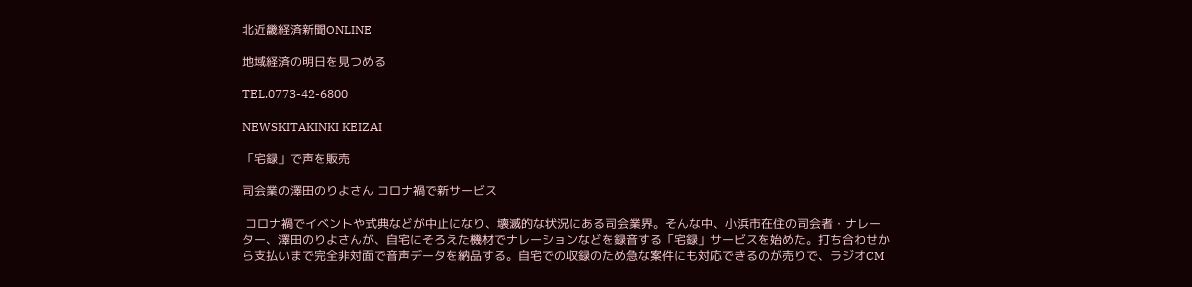北近畿経済新聞ONLINE

地域経済の明日を見つめる

TEL.0773-42-6800

NEWSKITAKINKI KEIZAI

「宅録」で声を販売

司会業の澤田のりよさん コロナ禍で新サービス

 コロナ禍でイベントや式典などが中止になり、壊滅的な状況にある司会業界。そんな中、小浜市在住の司会者・ナレーター、澤田のりよさんが、自宅にそろえた機材でナレーションなどを録音する「宅録」サービスを始めた。打ち合わせから支払いまで完全非対面で音声データを納品する。自宅での収録のため急な案件にも対応できるのが売りで、ラジオCM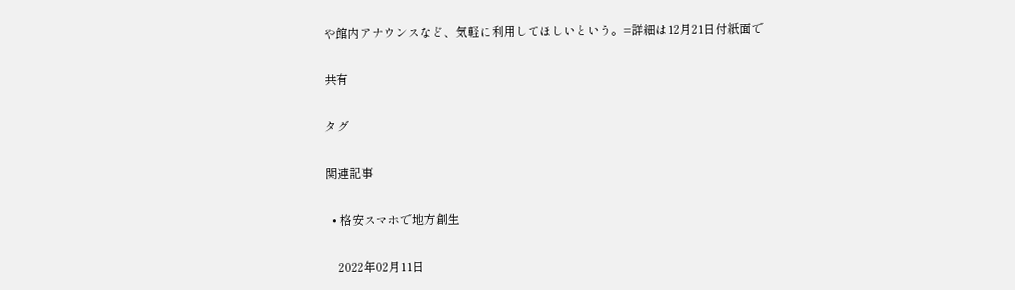や館内アナウンスなど、気軽に利用してほしいという。=詳細は12月21日付紙面で

共有

タグ

関連記事

  • 格安スマホで地方創生

    2022年02月11日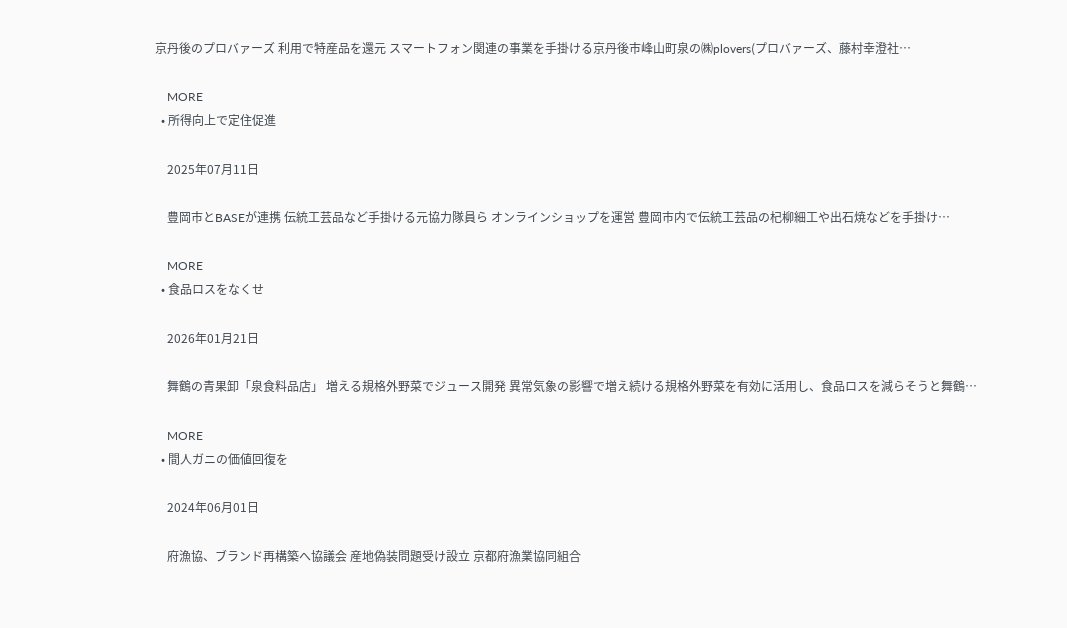京丹後のプロバァーズ 利用で特産品を還元 スマートフォン関連の事業を手掛ける京丹後市峰山町泉の㈱plovers(プロバァーズ、藤村幸澄社…

    MORE
  • 所得向上で定住促進

    2025年07月11日

    豊岡市とBASEが連携 伝統工芸品など手掛ける元協力隊員ら オンラインショップを運営 豊岡市内で伝統工芸品の杞柳細工や出石焼などを手掛け…

    MORE
  • 食品ロスをなくせ

    2026年01月21日

    舞鶴の青果卸「泉食料品店」 増える規格外野菜でジュース開発 異常気象の影響で増え続ける規格外野菜を有効に活用し、食品ロスを減らそうと舞鶴…

    MORE
  • 間人ガニの価値回復を

    2024年06月01日

    府漁協、ブランド再構築へ協議会 産地偽装問題受け設立 京都府漁業協同組合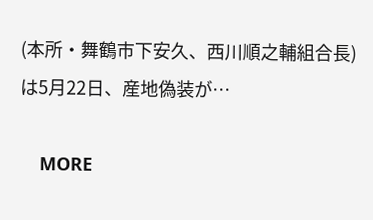(本所・舞鶴市下安久、西川順之輔組合長)は5月22日、産地偽装が…

    MORE